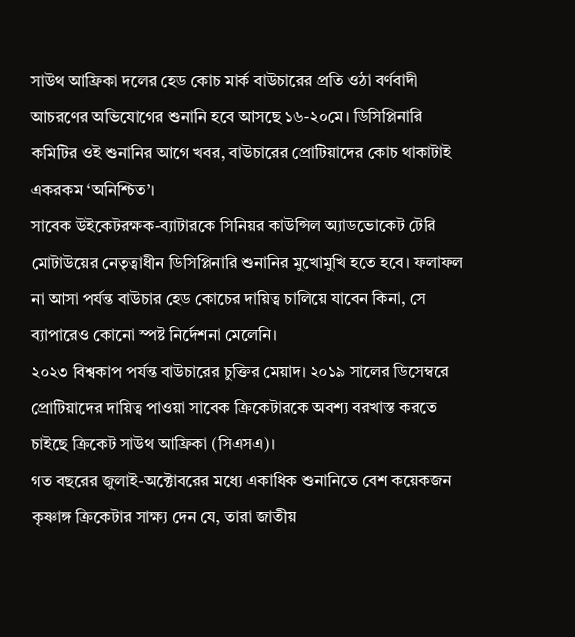সাউথ আফ্রিকা দলের হেড কোচ মার্ক বাউচারের প্রতি ওঠা বর্ণবাদী আচরণের অভিযোগের শুনানি হবে আসছে ১৬-২০মে। ডিসিপ্লিনারি কমিটির ওই শুনানির আগে খবর, বাউচারের প্রোটিয়াদের কোচ থাকাটাই একরকম ‘অনিশ্চিত’।
সাবেক উইকেটরক্ষক-ব্যাটারকে সিনিয়র কাউন্সিল অ্যাডভোকেট টেরি মোটাউয়ের নেতৃত্বাধীন ডিসিপ্লিনারি শুনানির মুখোমুখি হতে হবে। ফলাফল না আসা পর্যন্ত বাউচার হেড কোচের দায়িত্ব চালিয়ে যাবেন কিনা, সে ব্যাপারেও কোনো স্পষ্ট নির্দেশনা মেলেনি।
২০২৩ বিশ্বকাপ পর্যন্ত বাউচারের চুক্তির মেয়াদ। ২০১৯ সালের ডিসেম্বরে প্রোটিয়াদের দায়িত্ব পাওয়া সাবেক ক্রিকেটারকে অবশ্য বরখাস্ত করতে চাইছে ক্রিকেট সাউথ আফ্রিকা (সিএসএ)।
গত বছরের জুলাই-অক্টোবরের মধ্যে একাধিক শুনানিতে বেশ কয়েকজন কৃষ্ণাঙ্গ ক্রিকেটার সাক্ষ্য দেন যে, তারা জাতীয়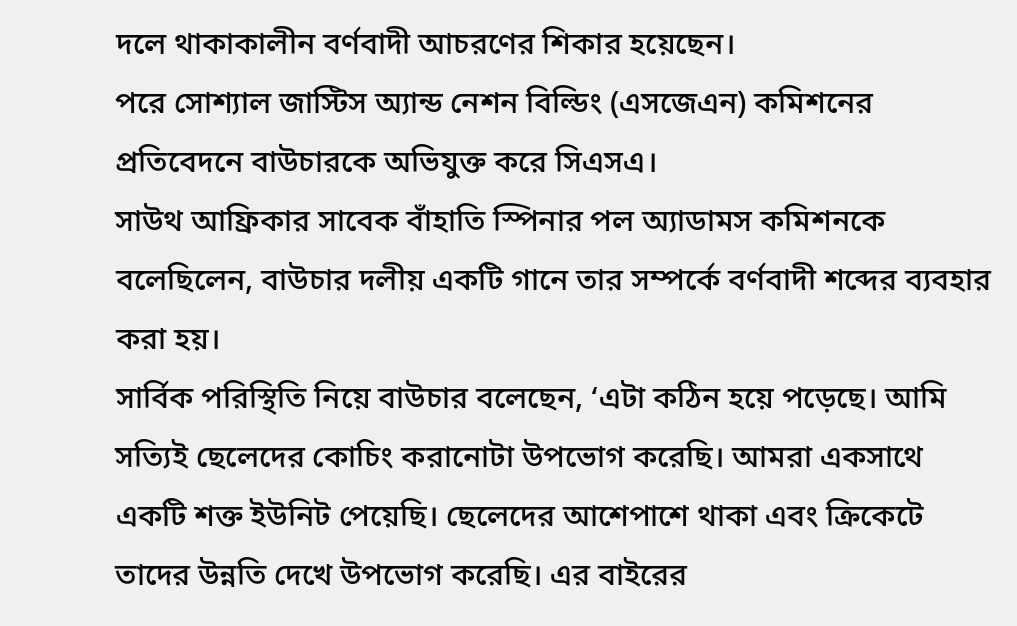দলে থাকাকালীন বর্ণবাদী আচরণের শিকার হয়েছেন।
পরে সোশ্যাল জাস্টিস অ্যান্ড নেশন বিল্ডিং (এসজেএন) কমিশনের প্রতিবেদনে বাউচারকে অভিযুক্ত করে সিএসএ।
সাউথ আফ্রিকার সাবেক বাঁহাতি স্পিনার পল অ্যাডামস কমিশনকে বলেছিলেন, বাউচার দলীয় একটি গানে তার সম্পর্কে বর্ণবাদী শব্দের ব্যবহার করা হয়।
সার্বিক পরিস্থিতি নিয়ে বাউচার বলেছেন, ‘এটা কঠিন হয়ে পড়েছে। আমি সত্যিই ছেলেদের কোচিং করানোটা উপভোগ করেছি। আমরা একসাথে একটি শক্ত ইউনিট পেয়েছি। ছেলেদের আশেপাশে থাকা এবং ক্রিকেটে তাদের উন্নতি দেখে উপভোগ করেছি। এর বাইরের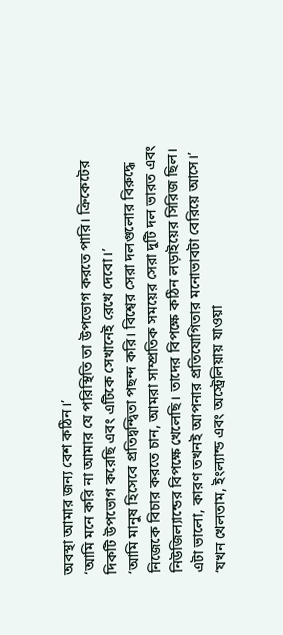অবস্থা আমার জন্য বেশ কঠিন।’
‘আমি মনে করি না আমার যে পরিস্থিতি তা উপভোগ করতে পারি। ক্রিকেটের দিকটি উপভোগ করেছি এবং এটিকে সেখানেই রেখে দেবো।’
‘আমি মানুষ হিসেবে প্রতিদ্বন্দ্বিতা পছন্দ করি। বিশ্বের সেরা দলগুলোর বিরুদ্ধে নিজেকে বিচার করতে চান, আমরা সাম্প্রতিক সময়ের সেরা দুটি দল ভারত এবং নিউজিল্যান্ডের বিপক্ষে খেলেছি। তাদের বিপক্ষে কঠিন লড়াইয়ের সিরিজ ছিল। এটা ভালো, কারণ তখনই আপনার প্রতিযোগিতার মনোভাবটা বেরিয়ে আসে।’
‘যখন খেলতাম, ইংল্যান্ড এবং অস্ট্রেলিয়ায় যাওয়া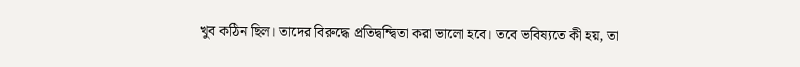খুব কঠিন ছিল। তাদের বিরুদ্ধে প্রতিদ্বন্দ্বিতা করা ভালো হবে। তবে ভবিষ্যতে কী হয়, তা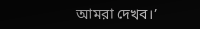আমরা দেখব।’